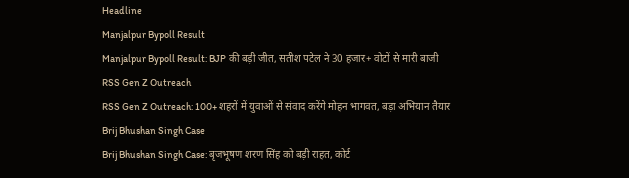Headline
Manjalpur Bypoll Result
Manjalpur Bypoll Result: BJP की बड़ी जीत, सतीश पटेल ने 30 हजार+ वोटों से मारी बाजी
RSS Gen Z Outreach
RSS Gen Z Outreach: 100+ शहरों में युवाओं से संवाद करेंगे मोहन भागवत, बड़ा अभियान तैयार
Brij Bhushan Singh Case
Brij Bhushan Singh Case: बृजभूषण शरण सिंह को बड़ी राहत, कोर्ट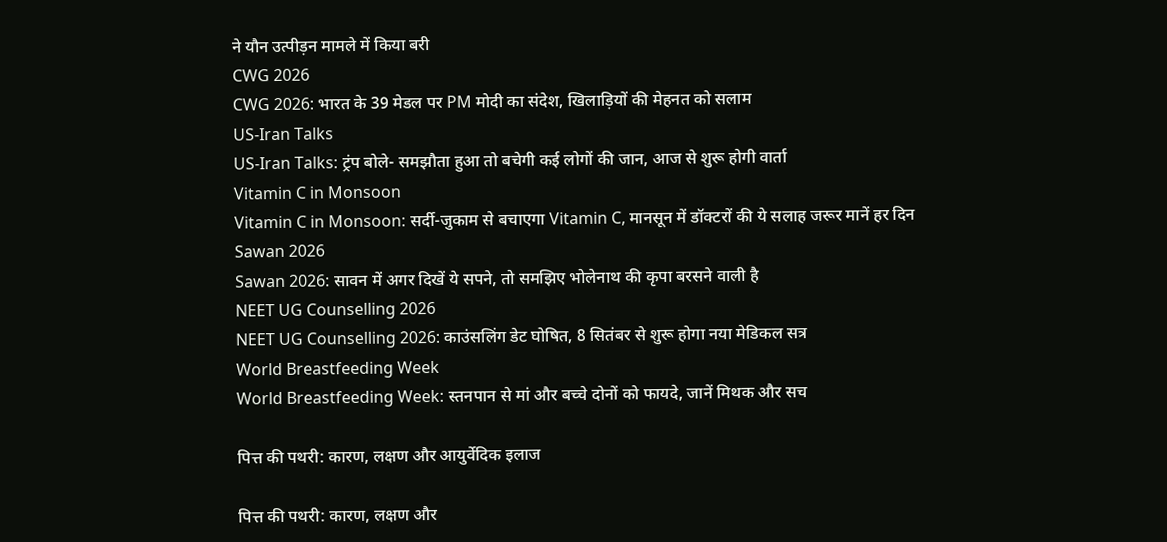ने यौन उत्पीड़न मामले में किया बरी
CWG 2026
CWG 2026: भारत के 39 मेडल पर PM मोदी का संदेश, खिलाड़ियों की मेहनत को सलाम
US-Iran Talks
US-Iran Talks: ट्रंप बोले- समझौता हुआ तो बचेगी कई लोगों की जान, आज से शुरू होगी वार्ता
Vitamin C in Monsoon
Vitamin C in Monsoon: सर्दी-जुकाम से बचाएगा Vitamin C, मानसून में डॉक्टरों की ये सलाह जरूर मानें हर दिन
Sawan 2026
Sawan 2026: सावन में अगर दिखें ये सपने, तो समझिए भोलेनाथ की कृपा बरसने वाली है
NEET UG Counselling 2026
NEET UG Counselling 2026: काउंसलिंग डेट घोषित, 8 सितंबर से शुरू होगा नया मेडिकल सत्र
World Breastfeeding Week
World Breastfeeding Week: स्तनपान से मां और बच्चे दोनों को फायदे, जानें मिथक और सच

पित्त की पथरी: कारण, लक्षण और आयुर्वेदिक इलाज

पित्त की पथरी: कारण, लक्षण और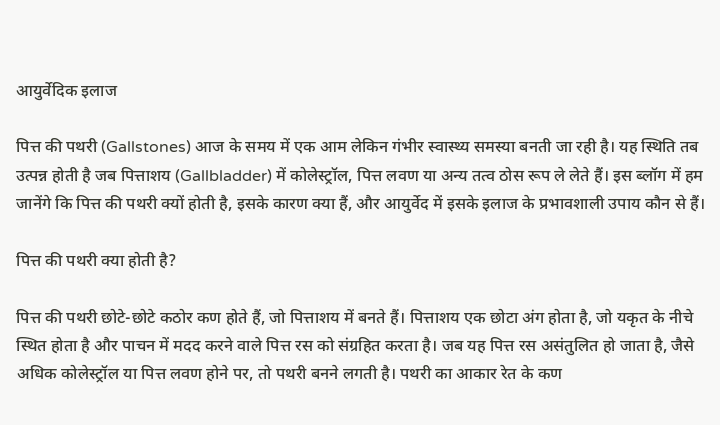आयुर्वेदिक इलाज

पित्त की पथरी (Gallstones) आज के समय में एक आम लेकिन गंभीर स्वास्थ्य समस्या बनती जा रही है। यह स्थिति तब उत्पन्न होती है जब पित्ताशय (Gallbladder) में कोलेस्ट्रॉल, पित्त लवण या अन्य तत्व ठोस रूप ले लेते हैं। इस ब्लॉग में हम जानेंगे कि पित्त की पथरी क्यों होती है, इसके कारण क्या हैं, और आयुर्वेद में इसके इलाज के प्रभावशाली उपाय कौन से हैं।

पित्त की पथरी क्या होती है?

पित्त की पथरी छोटे-छोटे कठोर कण होते हैं, जो पित्ताशय में बनते हैं। पित्ताशय एक छोटा अंग होता है, जो यकृत के नीचे स्थित होता है और पाचन में मदद करने वाले पित्त रस को संग्रहित करता है। जब यह पित्त रस असंतुलित हो जाता है, जैसे अधिक कोलेस्ट्रॉल या पित्त लवण होने पर, तो पथरी बनने लगती है। पथरी का आकार रेत के कण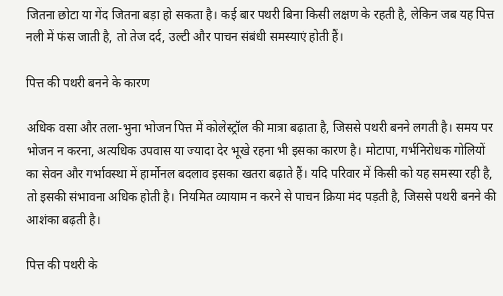जितना छोटा या गेंद जितना बड़ा हो सकता है। कई बार पथरी बिना किसी लक्षण के रहती है, लेकिन जब यह पित्त नली में फंस जाती है, तो तेज दर्द, उल्टी और पाचन संबंधी समस्याएं होती हैं।

पित्त की पथरी बनने के कारण

अधिक वसा और तला-भुना भोजन पित्त में कोलेस्ट्रॉल की मात्रा बढ़ाता है, जिससे पथरी बनने लगती है। समय पर भोजन न करना, अत्यधिक उपवास या ज्यादा देर भूखे रहना भी इसका कारण है। मोटापा, गर्भनिरोधक गोलियों का सेवन और गर्भावस्था में हार्मोनल बदलाव इसका खतरा बढ़ाते हैं। यदि परिवार में किसी को यह समस्या रही है, तो इसकी संभावना अधिक होती है। नियमित व्यायाम न करने से पाचन क्रिया मंद पड़ती है, जिससे पथरी बनने की आशंका बढ़ती है।

पित्त की पथरी के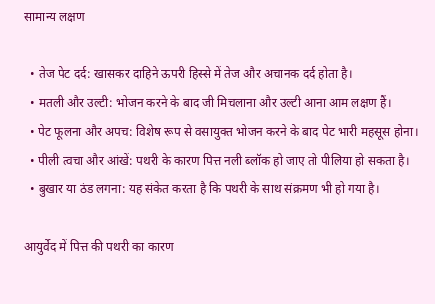सामान्य लक्षण

  • तेज पेट दर्द: खासकर दाहिने ऊपरी हिस्से में तेज और अचानक दर्द होता है।
  • मतली और उल्टी: भोजन करने के बाद जी मिचलाना और उल्टी आना आम लक्षण हैं।
  • पेट फूलना और अपच: विशेष रूप से वसायुक्त भोजन करने के बाद पेट भारी महसूस होना।
  • पीली त्वचा और आंखें: पथरी के कारण पित्त नली ब्लॉक हो जाए तो पीलिया हो सकता है।
  • बुखार या ठंड लगना: यह संकेत करता है कि पथरी के साथ संक्रमण भी हो गया है।

आयुर्वेद में पित्त की पथरी का कारण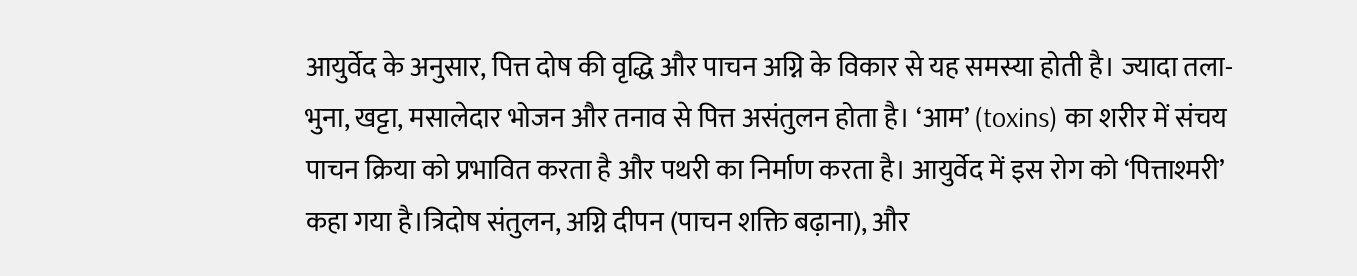आयुर्वेद के अनुसार, पित्त दोष की वृद्धि और पाचन अग्नि के विकार से यह समस्या होती है। ज्यादा तला-भुना, खट्टा, मसालेदार भोजन और तनाव से पित्त असंतुलन होता है। ‘आम’ (toxins) का शरीर में संचय पाचन क्रिया को प्रभावित करता है और पथरी का निर्माण करता है। आयुर्वेद में इस रोग को ‘पित्ताश्मरी’ कहा गया है।त्रिदोष संतुलन, अग्नि दीपन (पाचन शक्ति बढ़ाना), और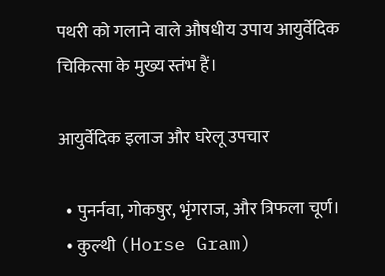पथरी को गलाने वाले औषधीय उपाय आयुर्वेदिक चिकित्सा के मुख्य स्तंभ हैं।

आयुर्वेदिक इलाज और घरेलू उपचार

  • पुनर्नवा, गोकषुर, भृंगराज, और त्रिफला चूर्ण।
  • कुल्थी (Horse Gram)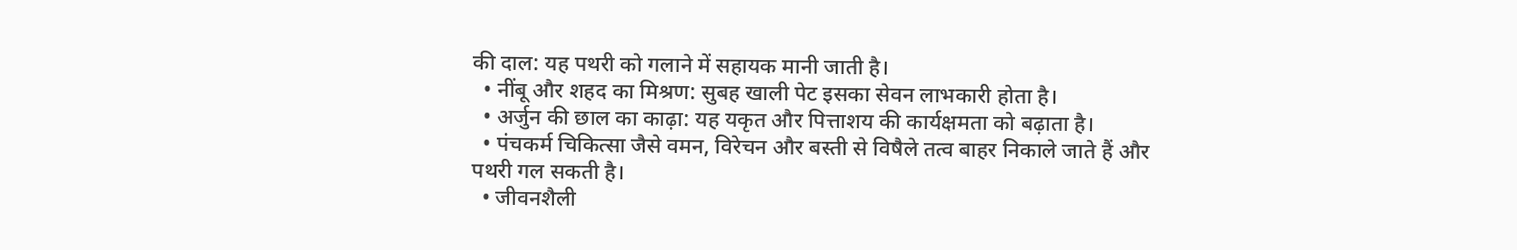की दाल: यह पथरी को गलाने में सहायक मानी जाती है।
  • नींबू और शहद का मिश्रण: सुबह खाली पेट इसका सेवन लाभकारी होता है।
  • अर्जुन की छाल का काढ़ा: यह यकृत और पित्ताशय की कार्यक्षमता को बढ़ाता है।
  • पंचकर्म चिकित्सा जैसे वमन, विरेचन और बस्ती से विषैले तत्व बाहर निकाले जाते हैं और पथरी गल सकती है।
  • जीवनशैली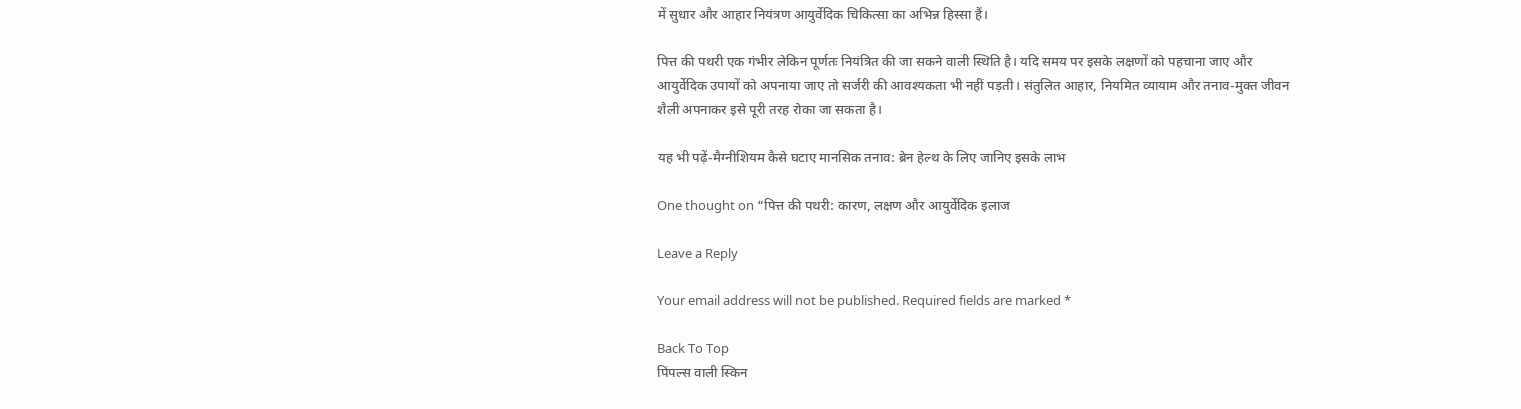में सुधार और आहार नियंत्रण आयुर्वेदिक चिकित्सा का अभिन्न हिस्सा हैं।

पित्त की पथरी एक गंभीर लेकिन पूर्णतः नियंत्रित की जा सकने वाली स्थिति है। यदि समय पर इसके लक्षणों को पहचाना जाए और आयुर्वेदिक उपायों को अपनाया जाए तो सर्जरी की आवश्यकता भी नहीं पड़ती। संतुलित आहार, नियमित व्यायाम और तनाव-मुक्त जीवन शैली अपनाकर इसे पूरी तरह रोका जा सकता है।

यह भी पढ़ें-मैग्नीशियम कैसे घटाए मानसिक तनाव: ब्रेन हेल्थ के लिए जानिए इसके लाभ

One thought on “पित्त की पथरी: कारण, लक्षण और आयुर्वेदिक इलाज

Leave a Reply

Your email address will not be published. Required fields are marked *

Back To Top
पिंपल्स वाली स्किन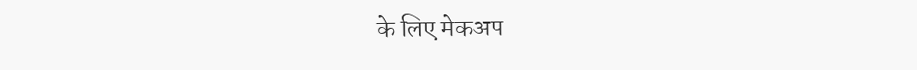के लिए मेकअप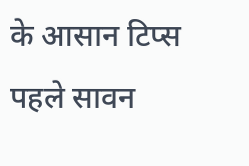के आसान टिप्स पहले सावन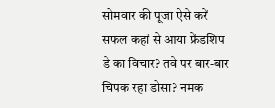सोमवार की पूजा ऐसे करें सफल कहां से आया फ्रेंडशिप डे का विचार? तवे पर बार-बार चिपक रहा डोसा? नमक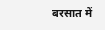बरसात में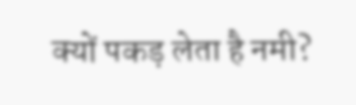क्यों पकड़ लेता है नमी?